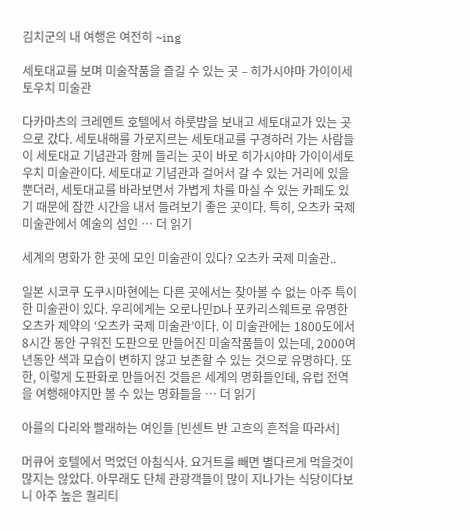김치군의 내 여행은 여전히 ~ing

세토대교를 보며 미술작품을 즐길 수 있는 곳 – 히가시야마 가이이세토우치 미술관

다카마츠의 크레멘트 호텔에서 하룻밤을 보내고 세토대교가 있는 곳으로 갔다. 세토내해를 가로지르는 세토대교를 구경하러 가는 사람들이 세토대교 기념관과 함께 들리는 곳이 바로 히가시야마 가이이세토우치 미술관이다. 세토대교 기념관과 걸어서 갈 수 있는 거리에 있을 뿐더러, 세토대교를 바라보면서 가볍게 차를 마실 수 있는 카페도 있기 때문에 잠깐 시간을 내서 들려보기 좋은 곳이다. 특히, 오츠카 국제 미술관에서 예술의 섬인 … 더 읽기

세계의 명화가 한 곳에 모인 미술관이 있다? 오츠카 국제 미술관..

일본 시코쿠 도쿠시마현에는 다른 곳에서는 찾아볼 수 없는 아주 특이한 미술관이 있다. 우리에게는 오로나민D나 포카리스웨트로 유명한 오츠카 제약의 ‘오츠카 국제 미술관’이다. 이 미술관에는 1800도에서 8시간 동안 구워진 도판으로 만들어진 미술작품들이 있는데, 2000여년동안 색과 모습이 변하지 않고 보존할 수 있는 것으로 유명하다. 또한, 이렇게 도판화로 만들어진 것들은 세계의 명화들인데, 유럽 전역을 여행해야지만 볼 수 있는 명화들을 … 더 읽기

아를의 다리와 빨래하는 여인들 [빈센트 반 고흐의 흔적을 따라서]

머큐어 호텔에서 먹었던 아침식사. 요거트를 빼면 별다르게 먹을것이 많지는 않았다. 아무래도 단체 관광객들이 많이 지나가는 식당이다보니 아주 높은 퀄리티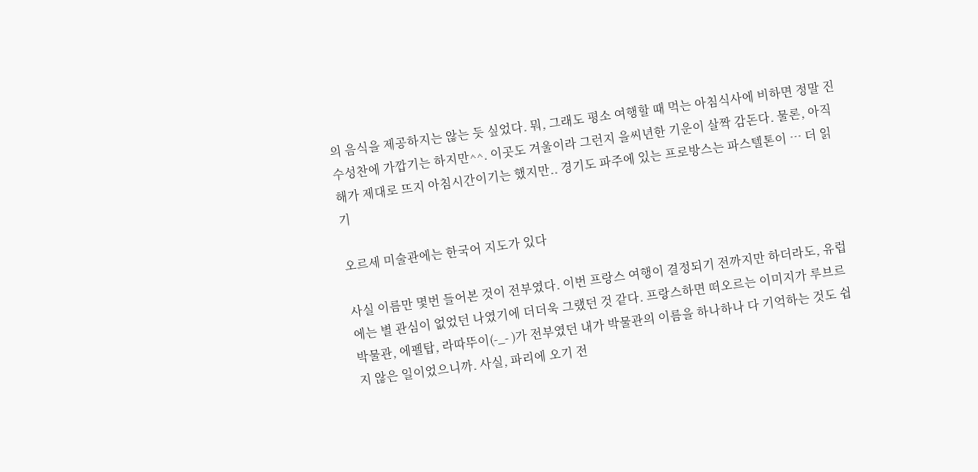의 음식을 제공하지는 않는 듯 싶었다. 뭐, 그래도 평소 여행할 때 먹는 아침식사에 비하면 정말 진수성찬에 가깝기는 하지만^^. 이곳도 겨울이라 그런지 을씨년한 기운이 살짝 감돈다. 물론, 아직 해가 제대로 뜨지 아침시간이기는 했지만.. 경기도 파주에 있는 프로방스는 파스텔톤이 … 더 읽기

오르세 미술관에는 한국어 지도가 있다

사실 이름만 몇번 들어본 것이 전부였다. 이번 프랑스 여행이 결정되기 전까지만 하더라도, 유럽에는 별 관심이 없었던 나였기에 더더욱 그랬던 것 같다. 프랑스하면 떠오르는 이미지가 루브르 박물관, 에펠탑, 라따뚜이(-_- )가 전부였던 내가 박물관의 이름을 하나하나 다 기억하는 것도 쉽지 않은 일이었으니까. 사실, 파리에 오기 전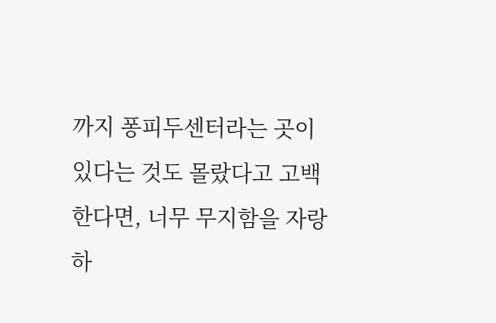까지 퐁피두센터라는 곳이 있다는 것도 몰랐다고 고백한다면, 너무 무지함을 자랑하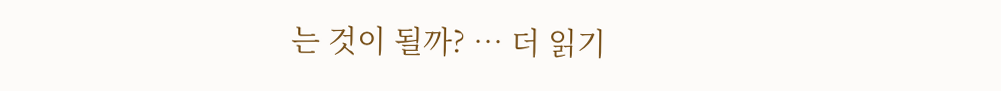는 것이 될까? … 더 읽기